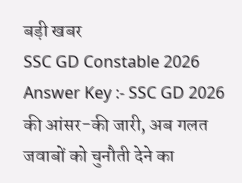बड़ी खबर
SSC GD Constable 2026 Answer Key :- SSC GD 2026 की आंसर-की जारी, अब गलत जवाबों को चुनौती देने का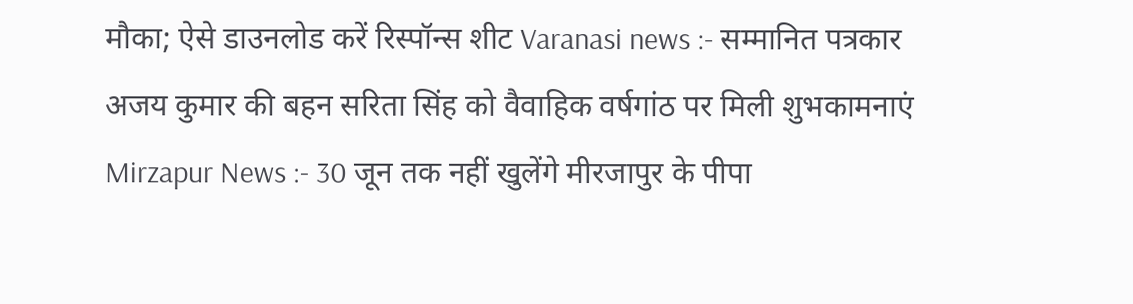मौका; ऐसे डाउनलोड करें रिस्पॉन्स शीट Varanasi news :- सम्मानित पत्रकार अजय कुमार की बहन सरिता सिंह को वैवाहिक वर्षगांठ पर मिली शुभकामनाएं Mirzapur News :- 30 जून तक नहीं खुलेंगे मीरजापुर के पीपा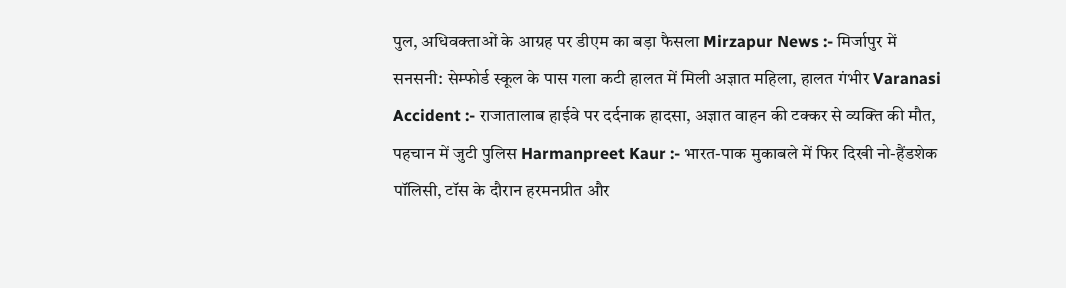पुल, अधिवक्ताओं के आग्रह पर डीएम का बड़ा फैसला Mirzapur News :- मिर्जापुर में सनसनी: सेम्फोर्ड स्कूल के पास गला कटी हालत में मिली अज्ञात महिला, हालत गंभीर Varanasi Accident :- राजातालाब हाईवे पर दर्दनाक हादसा, अज्ञात वाहन की टक्कर से व्यक्ति की मौत, पहचान में जुटी पुलिस Harmanpreet Kaur :- भारत-पाक मुकाबले में फिर दिखी नो-हैंडशेक पॉलिसी, टॉस के दौरान हरमनप्रीत और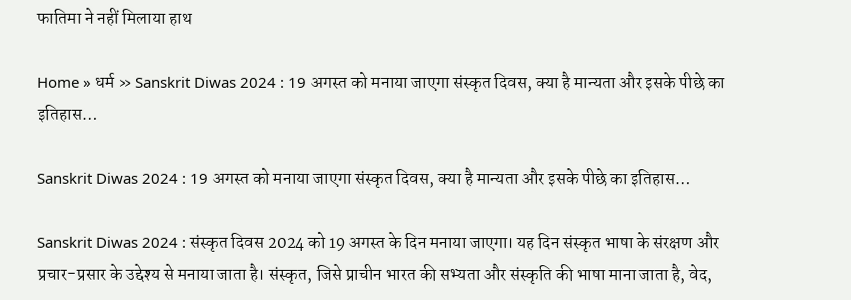फातिमा ने नहीं मिलाया हाथ

Home » धर्म » Sanskrit Diwas 2024 : 19 अगस्त को मनाया जाएगा संस्कृत दिवस, क्या है मान्यता और इसके पीछे का इतिहास…

Sanskrit Diwas 2024 : 19 अगस्त को मनाया जाएगा संस्कृत दिवस, क्या है मान्यता और इसके पीछे का इतिहास…

Sanskrit Diwas 2024 : संस्कृत दिवस 2024 को 19 अगस्त के दिन मनाया जाएगा। यह दिन संस्कृत भाषा के संरक्षण और प्रचार-प्रसार के उद्देश्य से मनाया जाता है। संस्कृत, जिसे प्राचीन भारत की सभ्यता और संस्कृति की भाषा माना जाता है, वेद,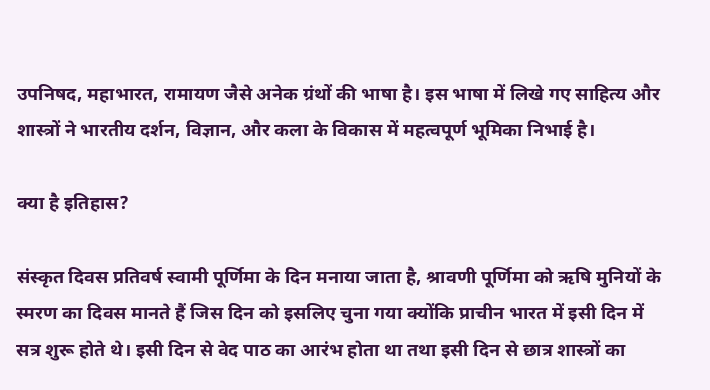उपनिषद, महाभारत, रामायण जैसे अनेक ग्रंथों की भाषा है। इस भाषा में लिखे गए साहित्य और शास्त्रों ने भारतीय दर्शन, विज्ञान, और कला के विकास में महत्वपूर्ण भूमिका निभाई है।

क्या है इतिहास?

संस्कृत दिवस प्रतिवर्ष स्वामी पूर्णिमा के दिन मनाया जाता है, श्रावणी पूर्णिमा को ऋषि मुनियों के स्मरण का दिवस मानते हैं जिस दिन को इसलिए चुना गया क्योंकि प्राचीन भारत में इसी दिन में सत्र शुरू होते थे। इसी दिन से वेद पाठ का आरंभ होता था तथा इसी दिन से छात्र शास्त्रों का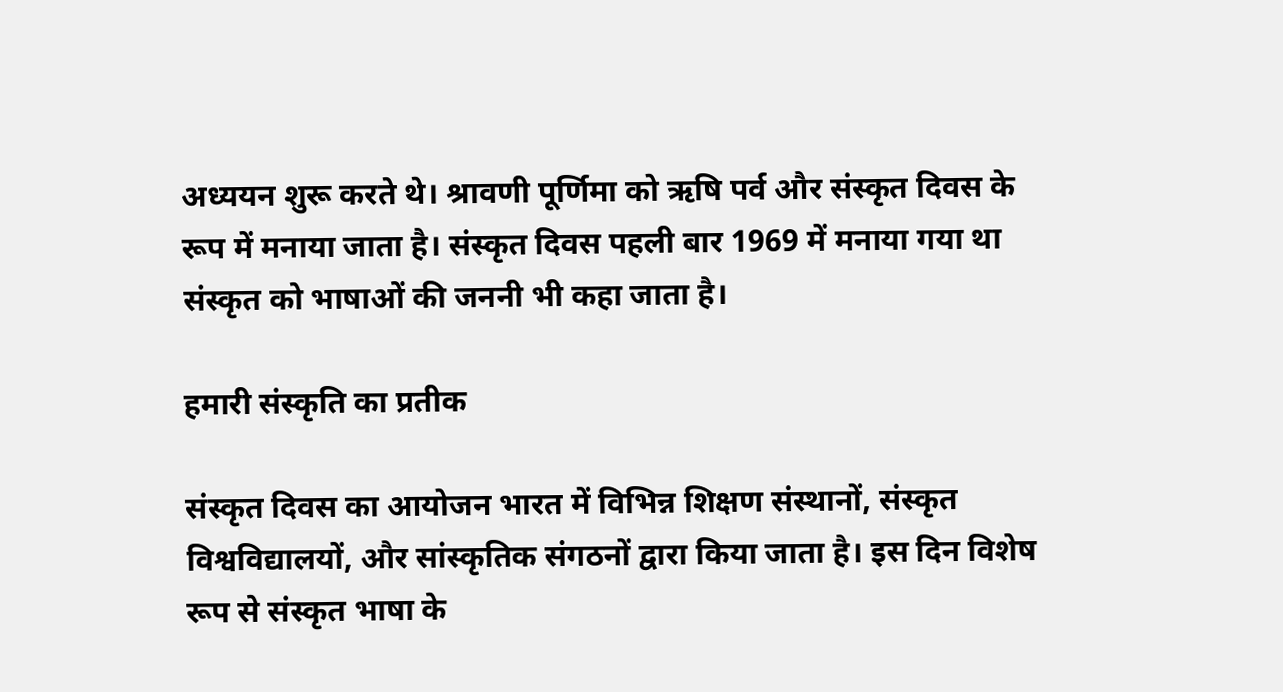अध्ययन शुरू करते थे। श्रावणी पूर्णिमा को ऋषि पर्व और संस्कृत दिवस के रूप में मनाया जाता है। संस्कृत दिवस पहली बार 1969 में मनाया गया था संस्कृत को भाषाओं की जननी भी कहा जाता है।

हमारी संस्कृति का प्रतीक

संस्कृत दिवस का आयोजन भारत में विभिन्न शिक्षण संस्थानों, संस्कृत विश्वविद्यालयों, और सांस्कृतिक संगठनों द्वारा किया जाता है। इस दिन विशेष रूप से संस्कृत भाषा के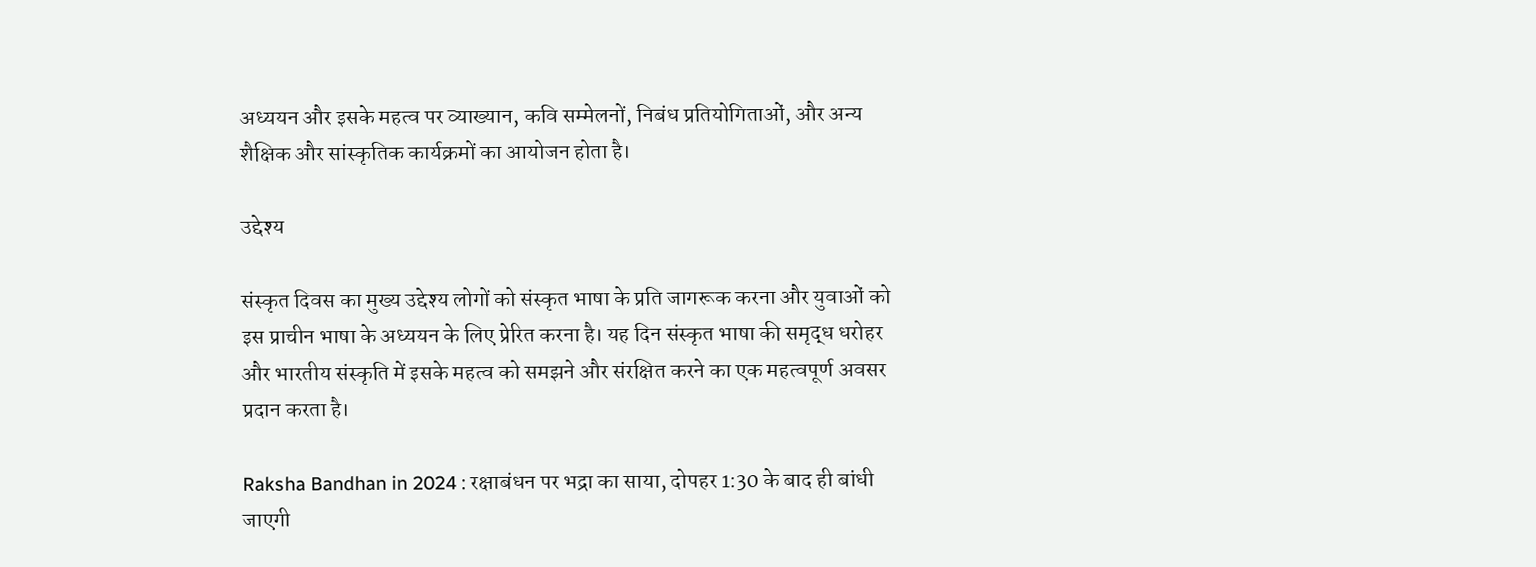अध्ययन और इसके महत्व पर व्याख्यान, कवि सम्मेलनों, निबंध प्रतियोगिताओं, और अन्य शैक्षिक और सांस्कृतिक कार्यक्रमों का आयोजन होता है।

उद्देश्य

संस्कृत दिवस का मुख्य उद्देश्य लोगों को संस्कृत भाषा के प्रति जागरूक करना और युवाओं को इस प्राचीन भाषा के अध्ययन के लिए प्रेरित करना है। यह दिन संस्कृत भाषा की समृद्ध धरोहर और भारतीय संस्कृति में इसके महत्व को समझने और संरक्षित करने का एक महत्वपूर्ण अवसर प्रदान करता है।

Raksha Bandhan in 2024 : रक्षाबंधन पर भद्रा का साया, दोपहर 1:30 के बाद ही बांधी जाएगी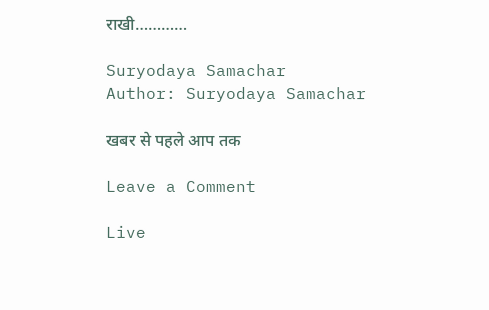राखी…………

Suryodaya Samachar
Author: Suryodaya Samachar

खबर से पहले आप तक

Leave a Comment

Live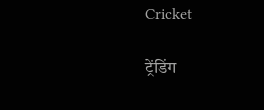Cricket

ट्रेंडिंग